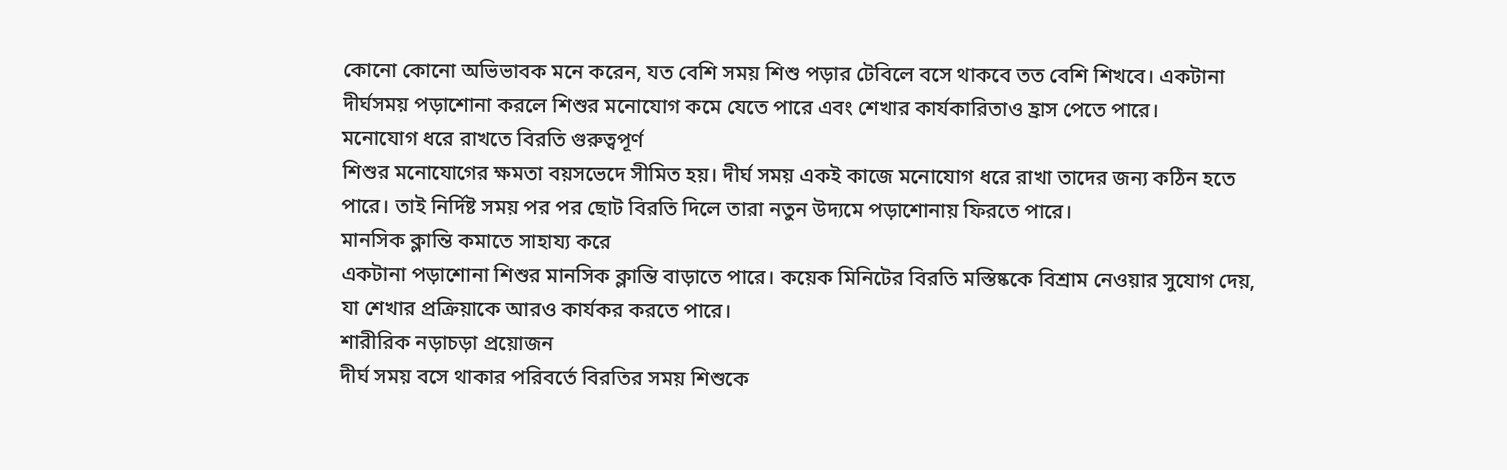কোনো কোনো অভিভাবক মনে করেন, যত বেশি সময় শিশু পড়ার টেবিলে বসে থাকবে তত বেশি শিখবে। একটানা দীর্ঘসময় পড়াশোনা করলে শিশুর মনোযোগ কমে যেতে পারে এবং শেখার কার্যকারিতাও হ্রাস পেতে পারে।
মনোযোগ ধরে রাখতে বিরতি গুরুত্বপূর্ণ
শিশুর মনোযোগের ক্ষমতা বয়সভেদে সীমিত হয়। দীর্ঘ সময় একই কাজে মনোযোগ ধরে রাখা তাদের জন্য কঠিন হতে পারে। তাই নির্দিষ্ট সময় পর পর ছোট বিরতি দিলে তারা নতুন উদ্যমে পড়াশোনায় ফিরতে পারে।
মানসিক ক্লান্তি কমাতে সাহায্য করে
একটানা পড়াশোনা শিশুর মানসিক ক্লান্তি বাড়াতে পারে। কয়েক মিনিটের বিরতি মস্তিষ্ককে বিশ্রাম নেওয়ার সুযোগ দেয়, যা শেখার প্রক্রিয়াকে আরও কার্যকর করতে পারে।
শারীরিক নড়াচড়া প্রয়োজন
দীর্ঘ সময় বসে থাকার পরিবর্তে বিরতির সময় শিশুকে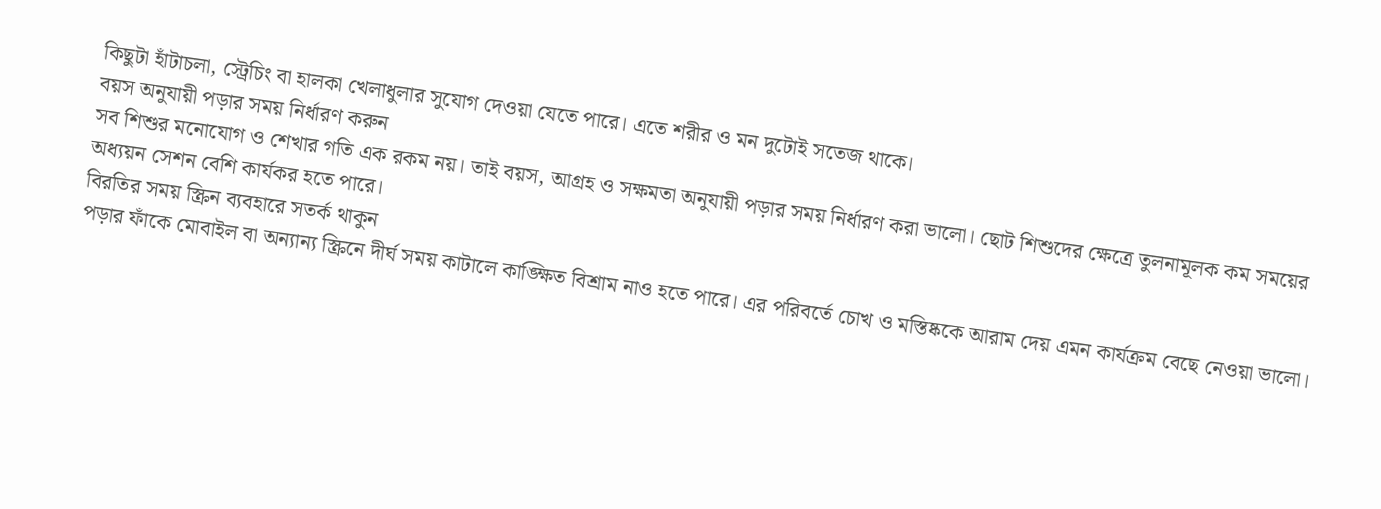কিছুটা হাঁটাচলা, স্ট্রেচিং বা হালকা খেলাধুলার সুযোগ দেওয়া যেতে পারে। এতে শরীর ও মন দুটোই সতেজ থাকে।
বয়স অনুযায়ী পড়ার সময় নির্ধারণ করুন
সব শিশুর মনোযোগ ও শেখার গতি এক রকম নয়। তাই বয়স, আগ্রহ ও সক্ষমতা অনুযায়ী পড়ার সময় নির্ধারণ করা ভালো। ছোট শিশুদের ক্ষেত্রে তুলনামূলক কম সময়ের অধ্যয়ন সেশন বেশি কার্যকর হতে পারে।
বিরতির সময় স্ক্রিন ব্যবহারে সতর্ক থাকুন
পড়ার ফাঁকে মোবাইল বা অন্যান্য স্ক্রিনে দীর্ঘ সময় কাটালে কাঙ্ক্ষিত বিশ্রাম নাও হতে পারে। এর পরিবর্তে চোখ ও মস্তিষ্ককে আরাম দেয় এমন কার্যক্রম বেছে নেওয়া ভালো।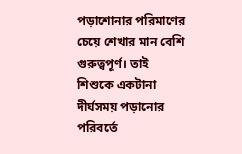পড়াশোনার পরিমাণের চেয়ে শেখার মান বেশি গুরুত্বপূর্ণ। তাই শিশুকে একটানা দীর্ঘসময় পড়ানোর পরিবর্তে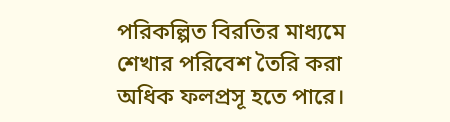পরিকল্পিত বিরতির মাধ্যমে শেখার পরিবেশ তৈরি করা অধিক ফলপ্রসূ হতে পারে।